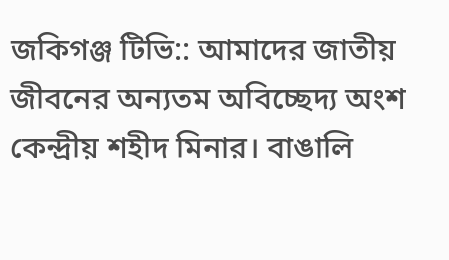জকিগঞ্জ টিভি:: আমাদের জাতীয় জীবনের অন্যতম অবিচ্ছেদ্য অংশ কেন্দ্রীয় শহীদ মিনার। বাঙালি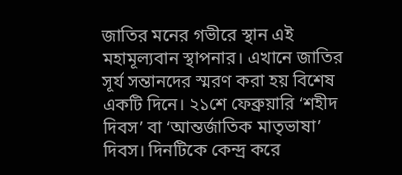জাতির মনের গভীরে স্থান এই মহামূল্যবান স্থাপনার। এখানে জাতির সূর্য সন্তানদের স্মরণ করা হয় বিশেষ একটি দিনে। ২১শে ফেব্রুয়ারি ‘শহীদ দিবস’ বা ‘আন্তর্জাতিক মাতৃভাষা’ দিবস। দিনটিকে কেন্দ্র করে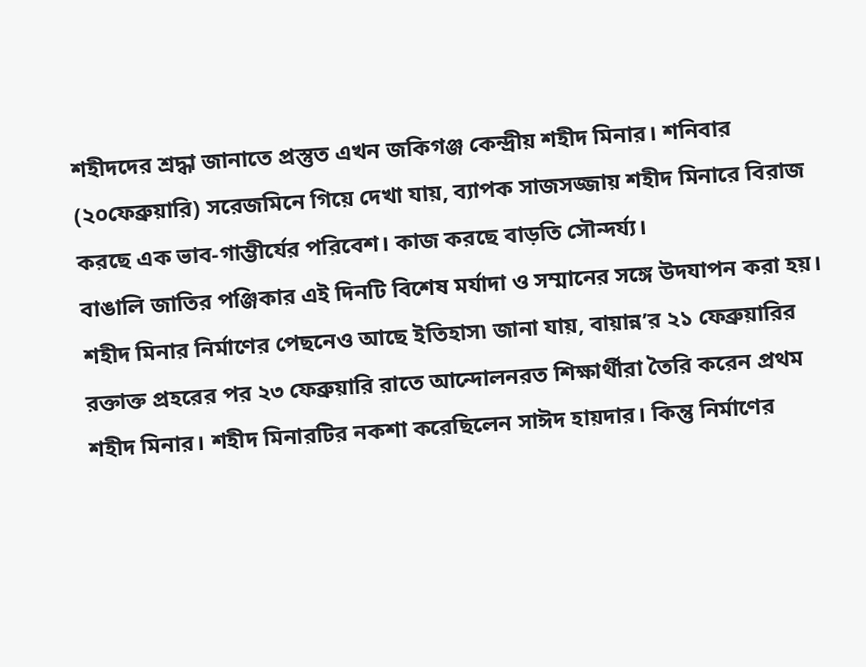শহীদদের শ্রদ্ধা জানাতে প্রস্তুত এখন জকিগঞ্জ কেন্দ্রীয় শহীদ মিনার। শনিবার (২০ফেব্রুয়ারি) সরেজমিনে গিয়ে দেখা যায়, ব্যাপক সাজসজ্জায় শহীদ মিনারে বিরাজ করছে এক ভাব-গাম্ভীর্যের পরিবেশ। কাজ করছে বাড়তি সৌন্দর্য্য।
বাঙালি জাতির পঞ্জিকার এই দিনটি বিশেষ মর্যাদা ও সম্মানের সঙ্গে উদযাপন করা হয়। শহীদ মিনার নির্মাণের পেছনেও আছে ইতিহাস৷ জানা যায়, বায়ান্ন’র ২১ ফেব্রুয়ারির রক্তাক্ত প্রহরের পর ২৩ ফেব্রুয়ারি রাতে আন্দোলনরত শিক্ষার্থীরা তৈরি করেন প্রথম শহীদ মিনার। শহীদ মিনারটির নকশা করেছিলেন সাঈদ হায়দার। কিন্তু নির্মাণের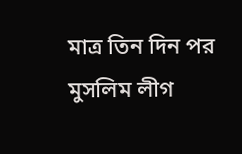মাত্র তিন দিন পর মুসলিম লীগ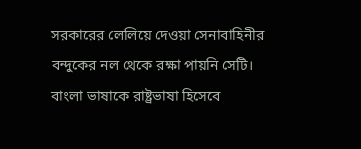সরকারের লেলিয়ে দেওয়া সেনাবাহিনীর বন্দুকের নল থেকে রক্ষা পায়নি সেটি।
বাংলা ভাষাকে রাষ্ট্রভাষা হিসেবে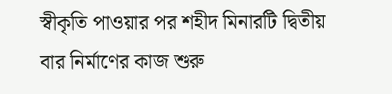স্বীকৃতি পাওয়ার পর শহীদ মিনারটি দ্বিতীয় বার নির্মাণের কাজ শুরু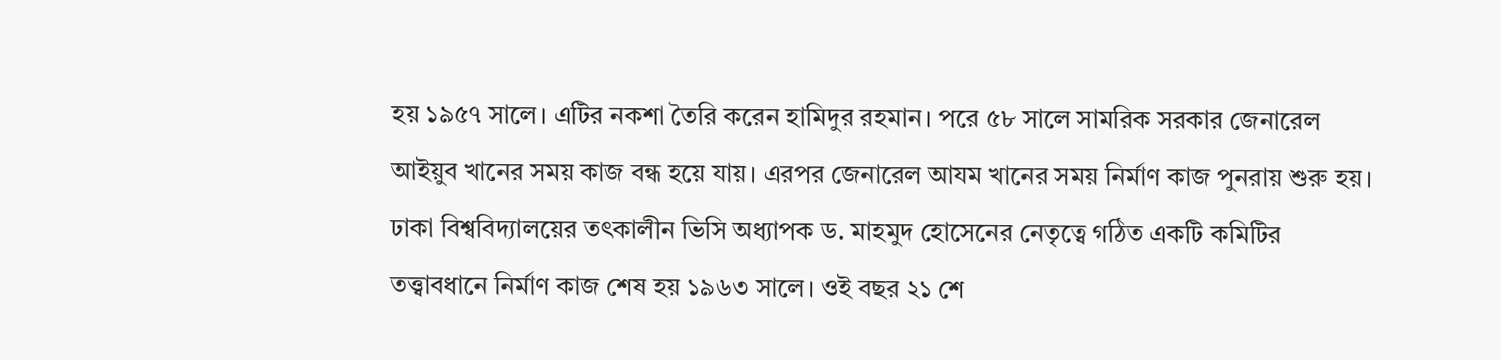হয় ১৯৫৭ সালে। এটির নকশা তৈরি করেন হামিদুর রহমান। পরে ৫৮ সালে সামরিক সরকার জেনারেল আইয়ুব খানের সময় কাজ বন্ধ হয়ে যায়। এরপর জেনারেল আযম খানের সময় নির্মাণ কাজ পুনরায় শুরু হয়। ঢাকা বিশ্ববিদ্যালয়ের তৎকালীন ভিসি অধ্যাপক ড. মাহমুদ হোসেনের নেতৃত্বে গঠিত একটি কমিটির তত্ত্বাবধানে নির্মাণ কাজ শেষ হয় ১৯৬৩ সালে। ওই বছর ২১ শে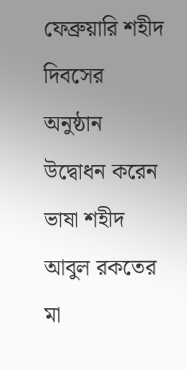ফেব্রুয়ারি শহীদ দিবসের অনুষ্ঠান উদ্বোধন করেন ভাষা শহীদ আবুল রকতের মা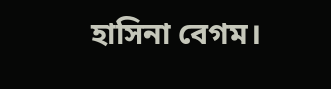হাসিনা বেগম।